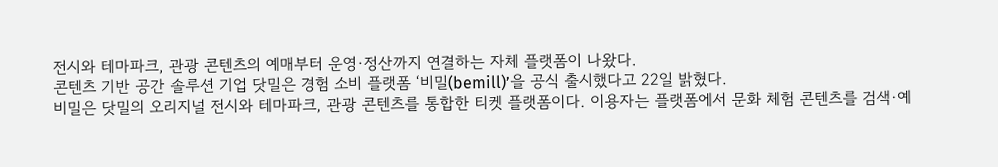전시와 테마파크, 관광 콘텐츠의 예매부터 운영·정산까지 연결하는 자체 플랫폼이 나왔다.
콘텐츠 기반 공간 솔루션 기업 닷밀은 경험 소비 플랫폼 ‘비밀(bemill)’을 공식 출시했다고 22일 밝혔다.
비밀은 닷밀의 오리지널 전시와 테마파크, 관광 콘텐츠를 통합한 티켓 플랫폼이다. 이용자는 플랫폼에서 문화 체험 콘텐츠를 검색·예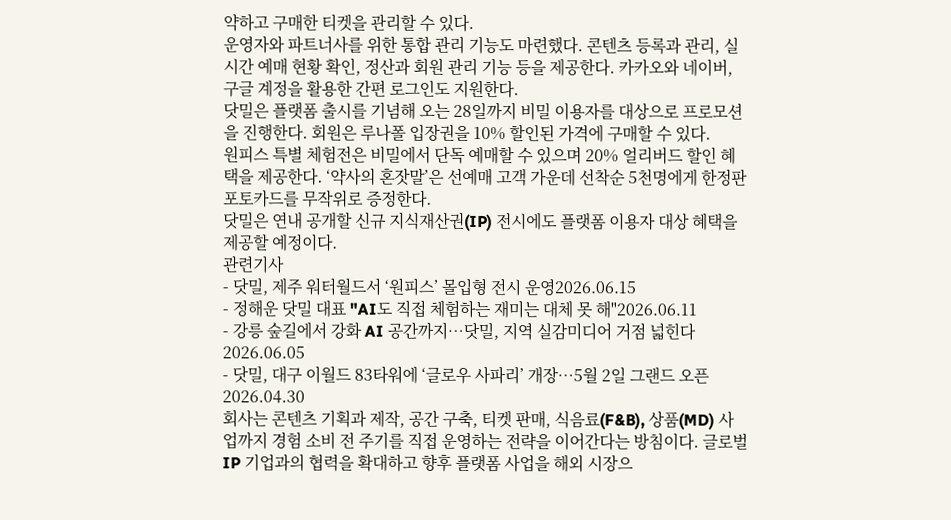약하고 구매한 티켓을 관리할 수 있다.
운영자와 파트너사를 위한 통합 관리 기능도 마련했다. 콘텐츠 등록과 관리, 실시간 예매 현황 확인, 정산과 회원 관리 기능 등을 제공한다. 카카오와 네이버, 구글 계정을 활용한 간편 로그인도 지원한다.
닷밀은 플랫폼 출시를 기념해 오는 28일까지 비밀 이용자를 대상으로 프로모션을 진행한다. 회원은 루나폴 입장권을 10% 할인된 가격에 구매할 수 있다.
원피스 특별 체험전은 비밀에서 단독 예매할 수 있으며 20% 얼리버드 할인 혜택을 제공한다. ‘약사의 혼잣말’은 선예매 고객 가운데 선착순 5천명에게 한정판 포토카드를 무작위로 증정한다.
닷밀은 연내 공개할 신규 지식재산권(IP) 전시에도 플랫폼 이용자 대상 혜택을 제공할 예정이다.
관련기사
- 닷밀, 제주 워터월드서 ‘원피스’ 몰입형 전시 운영2026.06.15
- 정해운 닷밀 대표 "AI도 직접 체험하는 재미는 대체 못 해"2026.06.11
- 강릉 숲길에서 강화 AI 공간까지…닷밀, 지역 실감미디어 거점 넓힌다2026.06.05
- 닷밀, 대구 이월드 83타워에 ‘글로우 사파리’ 개장…5월 2일 그랜드 오픈2026.04.30
회사는 콘텐츠 기획과 제작, 공간 구축, 티켓 판매, 식음료(F&B), 상품(MD) 사업까지 경험 소비 전 주기를 직접 운영하는 전략을 이어간다는 방침이다. 글로벌 IP 기업과의 협력을 확대하고 향후 플랫폼 사업을 해외 시장으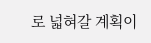로 넓혀갈 계획이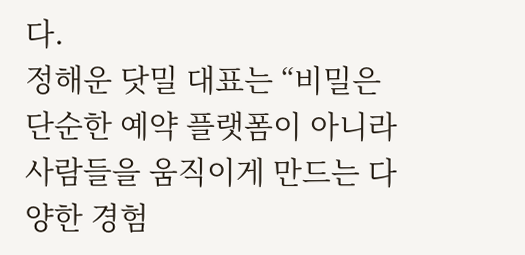다.
정해운 닷밀 대표는 “비밀은 단순한 예약 플랫폼이 아니라 사람들을 움직이게 만드는 다양한 경험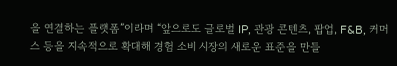을 연결하는 플랫폼”이라며 “앞으로도 글로벌 IP, 관광 콘텐츠, 팝업, F&B, 커머스 등을 지속적으로 확대해 경험 소비 시장의 새로운 표준을 만들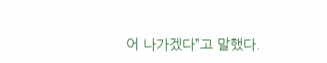어 나가겠다”고 말했다.